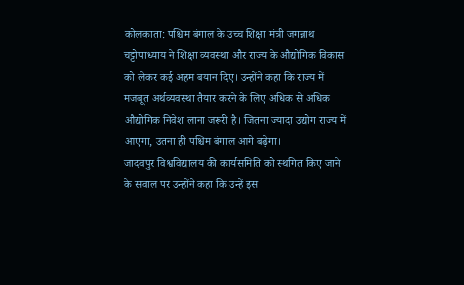कोलकाता: पश्चिम बंगाल के उच्च शिक्षा मंत्री जगन्नाथ चट्टोपाध्याय ने शिक्षा व्यवस्था और राज्य के औद्योगिक विकास को लेकर कई अहम बयान दिए। उन्होंने कहा कि राज्य में मजबूत अर्थव्यवस्था तैयार करने के लिए अधिक से अधिक औद्योगिक निवेश लाना जरूरी है। जितना ज्यादा उद्योग राज्य में आएगा, उतना ही पश्चिम बंगाल आगे बढ़ेगा।
जादवपुर विश्वविद्यालय की कार्यसमिति को स्थगित किए जाने के सवाल पर उन्होंने कहा कि उन्हें इस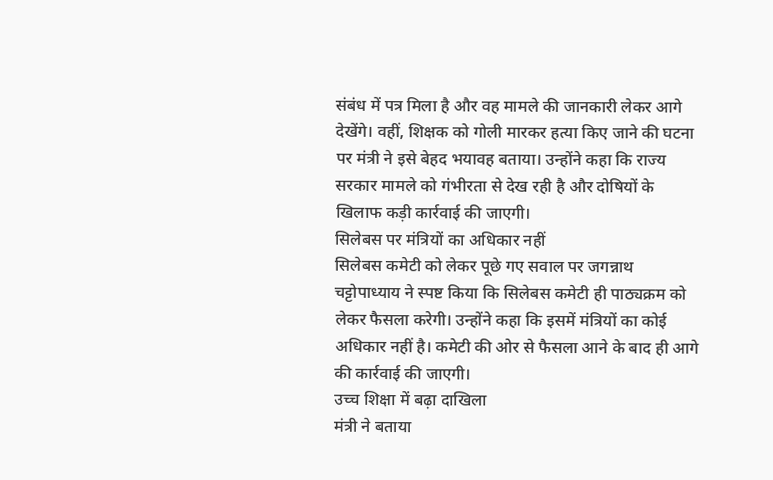संबंध में पत्र मिला है और वह मामले की जानकारी लेकर आगे देखेंगे। वहीं, शिक्षक को गोली मारकर हत्या किए जाने की घटना पर मंत्री ने इसे बेहद भयावह बताया। उन्होंने कहा कि राज्य सरकार मामले को गंभीरता से देख रही है और दोषियों के खिलाफ कड़ी कार्रवाई की जाएगी।
सिलेबस पर मंत्रियों का अधिकार नहीं
सिलेबस कमेटी को लेकर पूछे गए सवाल पर जगन्नाथ चट्टोपाध्याय ने स्पष्ट किया कि सिलेबस कमेटी ही पाठ्यक्रम को लेकर फैसला करेगी। उन्होंने कहा कि इसमें मंत्रियों का कोई अधिकार नहीं है। कमेटी की ओर से फैसला आने के बाद ही आगे की कार्रवाई की जाएगी।
उच्च शिक्षा में बढ़ा दाखिला
मंत्री ने बताया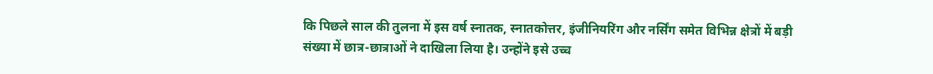कि पिछले साल की तुलना में इस वर्ष स्नातक, स्नातकोत्तर, इंजीनियरिंग और नर्सिंग समेत विभिन्न क्षेत्रों में बड़ी संख्या में छात्र-छात्राओं ने दाखिला लिया है। उन्होंने इसे उच्च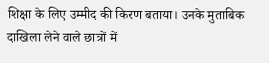शिक्षा के लिए उम्मीद की किरण बताया। उनके मुताबिक दाखिला लेने वाले छात्रों में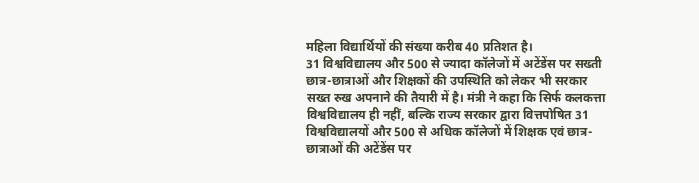महिला विद्यार्थियों की संख्या करीब 40 प्रतिशत है।
31 विश्वविद्यालय और 500 से ज्यादा कॉलेजों में अटेंडेंस पर सख्ती
छात्र-छात्राओं और शिक्षकों की उपस्थिति को लेकर भी सरकार सख्त रुख अपनाने की तैयारी में है। मंत्री ने कहा कि सिर्फ कलकत्ता विश्वविद्यालय ही नहीं, बल्कि राज्य सरकार द्वारा वित्तपोषित 31 विश्वविद्यालयों और 500 से अधिक कॉलेजों में शिक्षक एवं छात्र-छात्राओं की अटेंडेंस पर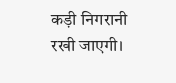कड़ी निगरानी रखी जाएगी।